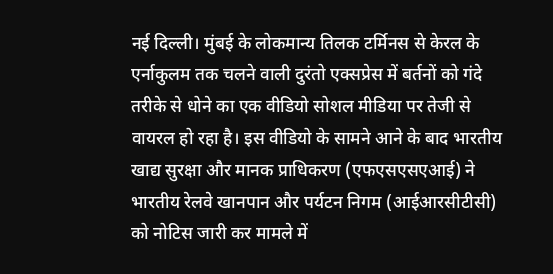नई दिल्ली। मुंबई के लोकमान्य तिलक टर्मिनस से केरल के एर्नाकुलम तक चलने वाली दुरंतो एक्सप्रेस में बर्तनों को गंदे तरीके से धोने का एक वीडियो सोशल मीडिया पर तेजी से वायरल हो रहा है। इस वीडियो के सामने आने के बाद भारतीय खाद्य सुरक्षा और मानक प्राधिकरण (एफएसएसएआई) ने भारतीय रेलवे खानपान और पर्यटन निगम (आईआरसीटीसी) को नोटिस जारी कर मामले में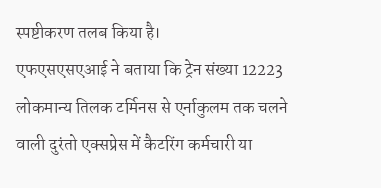स्पष्टीकरण तलब किया है।
एफएसएसएआई ने बताया कि ट्रेन संख्या 12223 लोकमान्य तिलक टर्मिनस से एर्नाकुलम तक चलने वाली दुरंतो एक्सप्रेस में कैटरिंग कर्मचारी या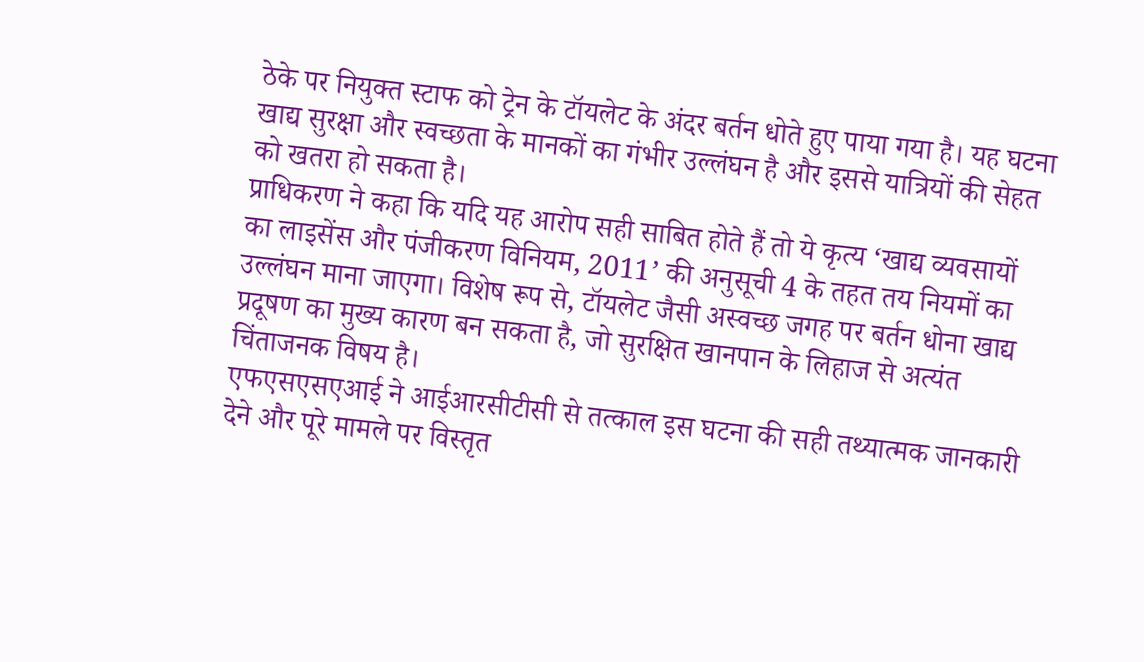ठेके पर नियुक्त स्टाफ को ट्रेन के टॉयलेट के अंदर बर्तन धोते हुए पाया गया है। यह घटना खाद्य सुरक्षा और स्वच्छता के मानकों का गंभीर उल्लंघन है और इससे यात्रियों की सेहत को खतरा हो सकता है।
प्राधिकरण ने कहा कि यदि यह आरोप सही साबित होते हैं तो ये कृत्य ‘खाद्य व्यवसायों का लाइसेंस और पंजीकरण विनियम, 2011’ की अनुसूची 4 के तहत तय नियमों का उल्लंघन माना जाएगा। विशेष रूप से, टॉयलेट जैसी अस्वच्छ जगह पर बर्तन धोना खाद्य प्रदूषण का मुख्य कारण बन सकता है, जो सुरक्षित खानपान के लिहाज से अत्यंत चिंताजनक विषय है।
एफएसएसएआई ने आईआरसीटीसी से तत्काल इस घटना की सही तथ्यात्मक जानकारी देने और पूरे मामले पर विस्तृत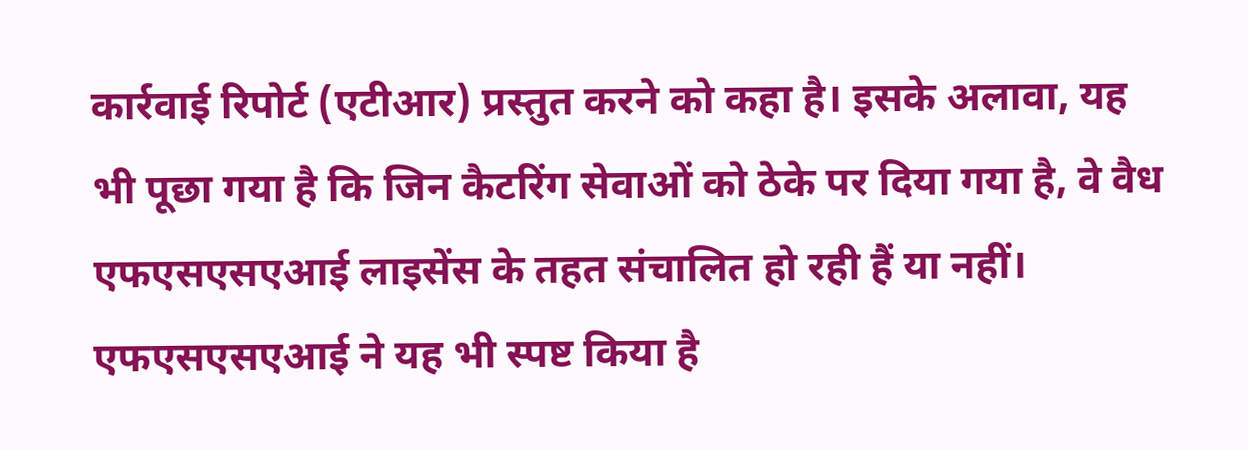कार्रवाई रिपोर्ट (एटीआर) प्रस्तुत करने को कहा है। इसके अलावा, यह भी पूछा गया है कि जिन कैटरिंग सेवाओं को ठेके पर दिया गया है, वे वैध एफएसएसएआई लाइसेंस के तहत संचालित हो रही हैं या नहीं।
एफएसएसएआई ने यह भी स्पष्ट किया है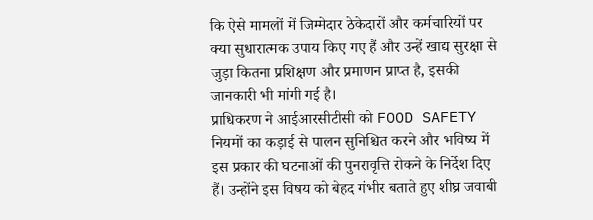कि ऐसे मामलों में जिम्मेदार ठेकेदारों और कर्मचारियों पर क्या सुधारात्मक उपाय किए गए हैं और उन्हें खाद्य सुरक्षा से जुड़ा कितना प्रशिक्षण और प्रमाणन प्राप्त है, इसकी जानकारी भी मांगी गई है।
प्राधिकरण ने आईआरसीटीसी को FOOD SAFETY नियमों का कड़ाई से पालन सुनिश्चित करने और भविष्य में इस प्रकार की घटनाओं की पुनरावृत्ति रोकने के निर्देश दिए हैं। उन्होंने इस विषय को बेहद गंभीर बताते हुए शीघ्र जवाबी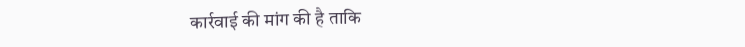कार्रवाई की मांग की है ताकि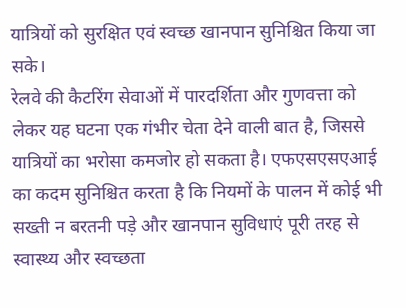यात्रियों को सुरक्षित एवं स्वच्छ खानपान सुनिश्चित किया जा सके।
रेलवे की कैटरिंग सेवाओं में पारदर्शिता और गुणवत्ता को लेकर यह घटना एक गंभीर चेता देने वाली बात है, जिससे यात्रियों का भरोसा कमजोर हो सकता है। एफएसएसएआई का कदम सुनिश्चित करता है कि नियमों के पालन में कोई भी सख्ती न बरतनी पड़े और खानपान सुविधाएं पूरी तरह से स्वास्थ्य और स्वच्छता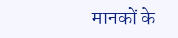मानकों के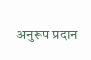अनुरूप प्रदान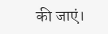की जाएं।